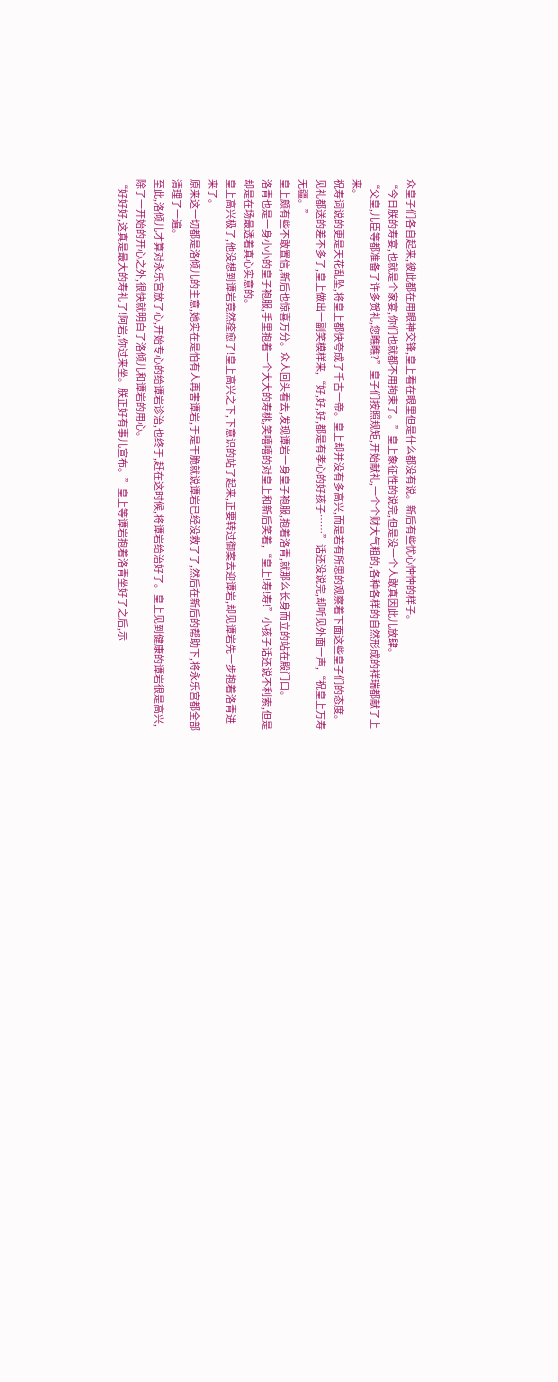众皇子们各自起来,彼此都在用眼神交锋,皇上看在眼里但是什么都没有说。新后有些忧心忡忡的样子。
“今日朕的寿宴,也就是个家宴,你们也就都不用拘束了。”皇上象征性的说完,但是没一个人敢真因此儿放肆。
“父皇,儿臣等都准备了许多贺礼,您瞧瞧?”皇子们按照规矩,开始献礼,一个个财大气粗的,各种各样的自然形成的祥瑞都献了上来。
祝寿词说的更是天花乱坠,将皇上都快夸成了千古一帝。皇上却并没有多高兴,而是若有所思的观察着下面这些皇子们的态度。
见礼都送的差不多了,皇上做出一副笑模样来,“好,好,好,都是有孝心的好孩子……”话还没说完,却听见外面一声,“祝皇上万寿无疆。”
皇上颇有些不敢置信,新后也惊喜万分。众人回头看去,发现谭岩一身皇子袍服,抱着洛青,就那么长身而立的站在殿门口。
洛青也是一身小小的皇子袍服,手里抱着一个大大的寿桃,笑嘻嘻的对皇上和新后笑着,“皇上!寿!寿!”小孩子话还说不利索,但是却是在场最透着真心实意的。
皇上高兴极了,他没想到谭岩竟然痊愈了!皇上高兴之下,下意识的站了起来,正要转过御案去迎谭岩,却见谭岩先一步抱着洛青进来了。
原来这一切都是洛倾儿的主意,她实在是怕有人再害谭岩,于是干脆就说谭岩已经没救了了,然后在新后的帮助下,将永乐宫都全部清理了一遍。
至此,洛倾儿才算对永乐宫放了心,开始专心的给谭岩诊治,也终于,赶在这时候,将谭岩给治好了。皇上见到健康的谭岩很是高兴,除了一开始的开心之外,很快就明白了洛倾儿和谭岩的用心。
“好好好,这真是最大的寿礼了!阿岩,你过来坐。朕正好有事儿宣布。”皇上等谭岩抱着洛青坐好了之后,示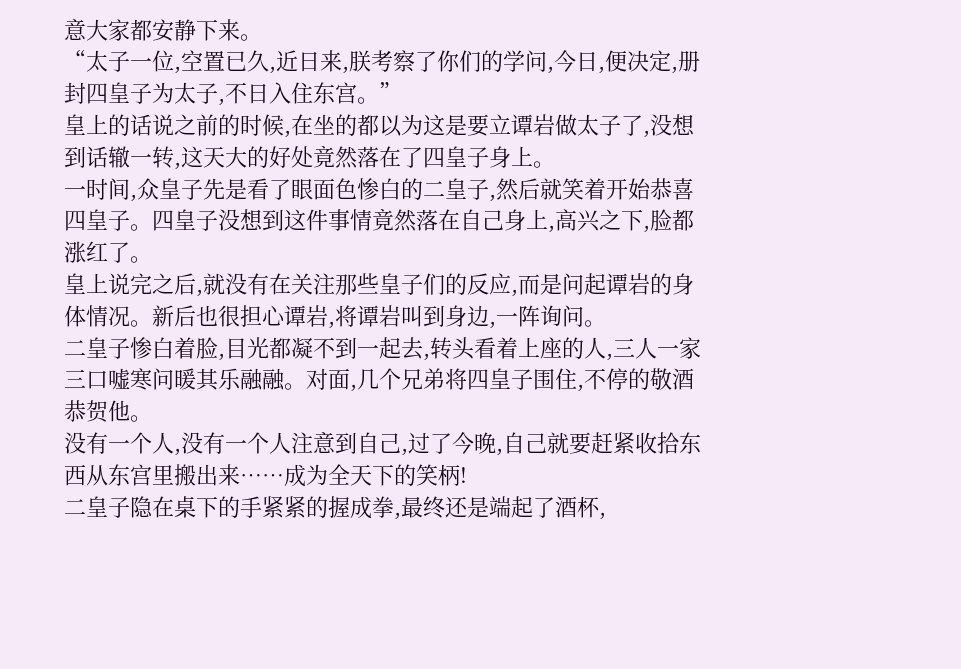意大家都安静下来。
“太子一位,空置已久,近日来,朕考察了你们的学问,今日,便决定,册封四皇子为太子,不日入住东宫。”
皇上的话说之前的时候,在坐的都以为这是要立谭岩做太子了,没想到话辙一转,这天大的好处竟然落在了四皇子身上。
一时间,众皇子先是看了眼面色惨白的二皇子,然后就笑着开始恭喜四皇子。四皇子没想到这件事情竟然落在自己身上,高兴之下,脸都涨红了。
皇上说完之后,就没有在关注那些皇子们的反应,而是问起谭岩的身体情况。新后也很担心谭岩,将谭岩叫到身边,一阵询问。
二皇子惨白着脸,目光都凝不到一起去,转头看着上座的人,三人一家三口嘘寒问暖其乐融融。对面,几个兄弟将四皇子围住,不停的敬酒恭贺他。
没有一个人,没有一个人注意到自己,过了今晚,自己就要赶紧收拾东西从东宫里搬出来……成为全天下的笑柄!
二皇子隐在桌下的手紧紧的握成拳,最终还是端起了酒杯,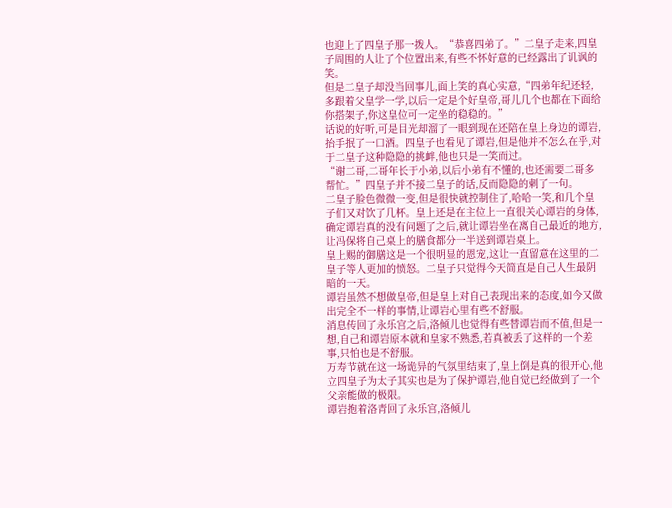也迎上了四皇子那一拨人。“恭喜四弟了。”二皇子走来,四皇子周围的人让了个位置出来,有些不怀好意的已经露出了讥讽的笑。
但是二皇子却没当回事儿,面上笑的真心实意,“四弟年纪还轻,多跟着父皇学一学,以后一定是个好皇帝,哥儿几个也都在下面给你搭架子,你这皇位可一定坐的稳稳的。”
话说的好听,可是目光却溜了一眼到现在还陪在皇上身边的谭岩,抬手抿了一口酒。四皇子也看见了谭岩,但是他并不怎么在乎,对于二皇子这种隐隐的挑衅,他也只是一笑而过。
“谢二哥,二哥年长于小弟,以后小弟有不懂的,也还需要二哥多帮忙。”四皇子并不接二皇子的话,反而隐隐的刺了一句。
二皇子脸色微微一变,但是很快就控制住了,哈哈一笑,和几个皇子们又对饮了几杯。皇上还是在主位上一直很关心谭岩的身体,确定谭岩真的没有问题了之后,就让谭岩坐在离自己最近的地方,让冯保将自己桌上的膳食都分一半送到谭岩桌上。
皇上赐的御膳这是一个很明显的恩宠,这让一直留意在这里的二皇子等人更加的愤怒。二皇子只觉得今天简直是自己人生最阴暗的一天。
谭岩虽然不想做皇帝,但是皇上对自己表现出来的态度,如今又做出完全不一样的事情,让谭岩心里有些不舒服。
消息传回了永乐宫之后,洛倾儿也觉得有些替谭岩而不值,但是一想,自己和谭岩原本就和皇家不熟悉,若真被丢了这样的一个差事,只怕也是不舒服。
万寿节就在这一场诡异的气氛里结束了,皇上倒是真的很开心,他立四皇子为太子其实也是为了保护谭岩,他自觉已经做到了一个父亲能做的极限。
谭岩抱着洛青回了永乐宫,洛倾儿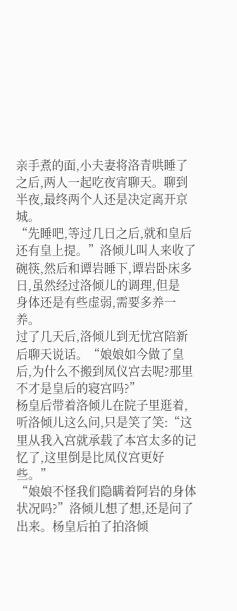亲手煮的面,小夫妻将洛青哄睡了之后,两人一起吃夜宵聊天。聊到半夜,最终两个人还是决定离开京城。
“先睡吧,等过几日之后,就和皇后还有皇上提。”洛倾儿叫人来收了碗筷,然后和谭岩睡下,谭岩卧床多日,虽然经过洛倾儿的调理,但是
身体还是有些虚弱,需要多养一养。
过了几天后,洛倾儿到无忧宫陪新后聊天说话。“娘娘如今做了皇后,为什么不搬到凤仪宫去呢?那里不才是皇后的寝宫吗?”
杨皇后带着洛倾儿在院子里逛着,听洛倾儿这么问,只是笑了笑:“这里从我入宫就承载了本宫太多的记忆了,这里倒是比凤仪宫更好些。”
“娘娘不怪我们隐瞒着阿岩的身体状况吗?”洛倾儿想了想,还是问了出来。杨皇后拍了拍洛倾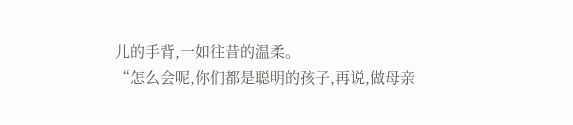儿的手背,一如往昔的温柔。
“怎么会呢,你们都是聪明的孩子,再说,做母亲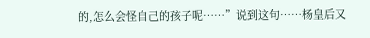的,怎么会怪自己的孩子呢……”说到这句……杨皇后又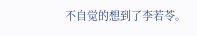不自觉的想到了李若苓。